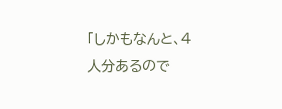「しかもなんと、4人分あるので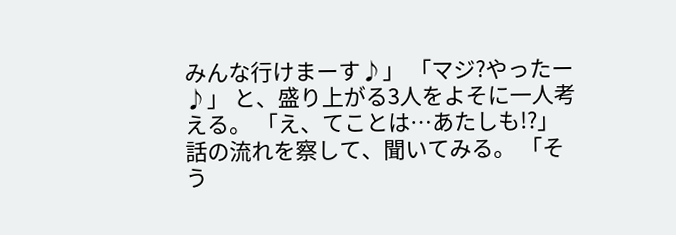みんな行けまーす♪」 「マジ?やったー♪」 と、盛り上がる3人をよそに一人考える。 「え、てことは…あたしも!?」 話の流れを察して、聞いてみる。 「そう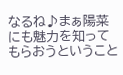なるね♪まぁ陽菜にも魅力を知ってもらおうということ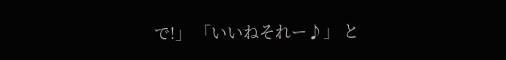で!」 「いいねそれー♪」 と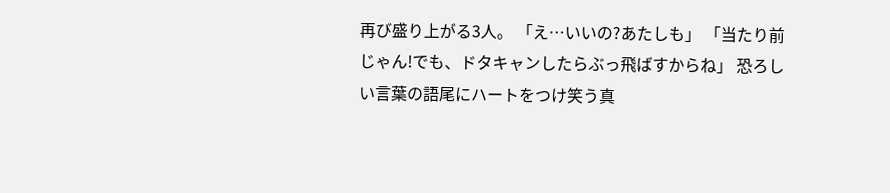再び盛り上がる3人。 「え…いいの?あたしも」 「当たり前じゃん!でも、ドタキャンしたらぶっ飛ばすからね」 恐ろしい言葉の語尾にハートをつけ笑う真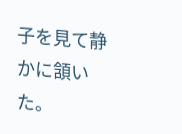子を見て静かに頷いた。